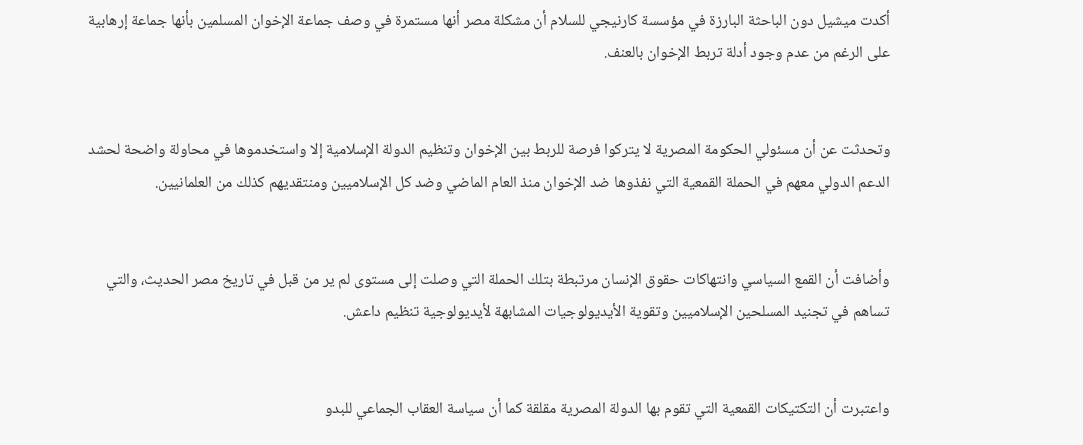أكدت ميشيل دون الباحثة البارزة في مؤسسة كارنيجي للسلام أن مشكلة مصر أنها مستمرة في وصف جماعة الإخوان المسلمين بأنها جماعة إرهابية على الرغم من عدم وجود أدلة تربط الإخوان بالعنف.


وتحدثت عن أن مسئولي الحكومة المصرية لا يتركوا فرصة للربط بين الإخوان وتنظيم الدولة الإسلامية إلا واستخدموها في محاولة واضحة لحشد الدعم الدولي معهم في الحملة القمعية التي نفذوها ضد الإخوان منذ العام الماضي وضد كل الإسلاميين ومنتقديهم كذلك من العلمانيين.


وأضافت أن القمع السياسي وانتهاكات حقوق الإنسان مرتبطة بتلك الحملة التي وصلت إلى مستوى لم ير من قبل في تاريخ مصر الحديث، والتي تساهم في تجنيد المسلحين الإسلاميين وتقوية الأيديولوجيات المشابهة لأيديولوجية تنظيم داعش.


واعتبرت أن التكتيكات القمعية التي تقوم بها الدولة المصرية مقلقة كما أن سياسة العقاب الجماعي للبدو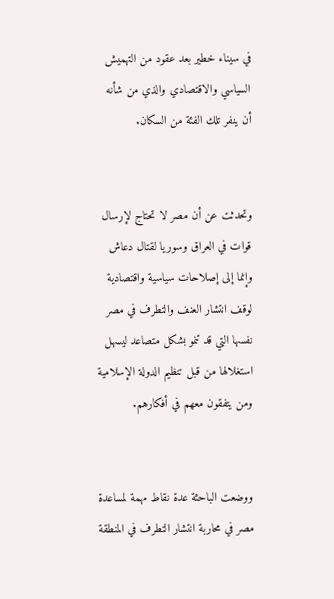في سيناء خطير بعد عقود من التهميش السياسي والاقتصادي والذي من شأنه أن ينفر تلك الفئة من السكان.


وتحدثت عن أن مصر لا تحتاج لإرسال قوات في العراق وسوريا لقتال دعاش وإنما إلى إصلاحات سياسية واقتصادية لوقف انتشار العنف والتطرف في مصر نفسها التي قد تنمو بشكل متصاعد ليسهل استغلالها من قبل تنظيم الدولة الإسلامية ومن يتفقون معهم في أفكارهم.


ووضعت الباحثة عدة نقاط مهمة لمساعدة مصر في محاربة انتشار التطرف في المنطقة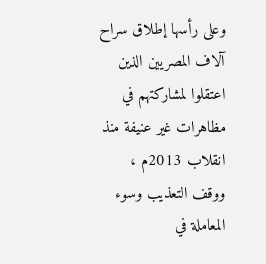وعلى رأسها إطلاق سراح آلاف المصريين الذين اعتقلوا لمشاركتهم في مظاهرات غير عنيفة منذ انقلاب 2013م ، ووقف التعذيب وسوء المعاملة في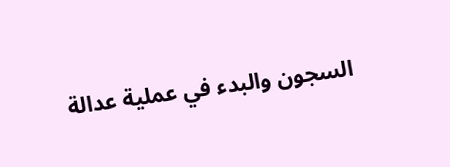السجون والبدء في عملية عدالة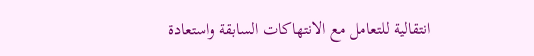انتقالية للتعامل مع الانتهاكات السابقة واستعادة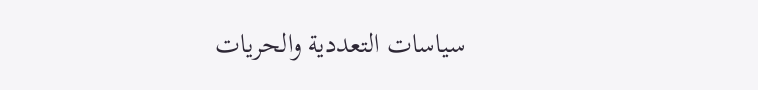سياسات التعددية والحريات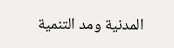المدنية ومد التنمية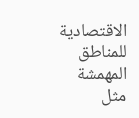الاقتصادية للمناطق المهمشة مثل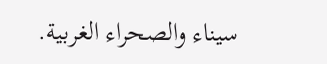سيناء والصحراء الغربية.